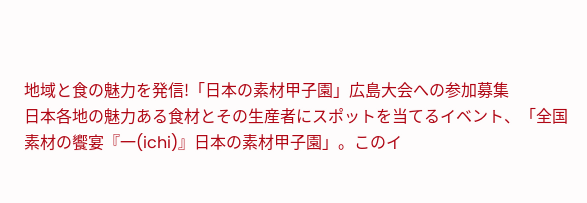地域と食の魅力を発信!「日本の素材甲子園」広島大会への参加募集
日本各地の魅力ある食材とその生産者にスポットを当てるイベント、「全国素材の饗宴『一(ichi)』日本の素材甲子園」。このイ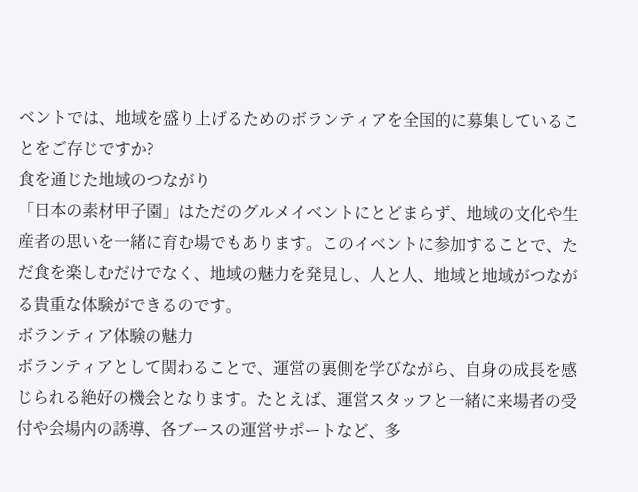ベントでは、地域を盛り上げるためのボランティアを全国的に募集していることをご存じですか?
食を通じた地域のつながり
「日本の素材甲子園」はただのグルメイベントにとどまらず、地域の文化や生産者の思いを一緒に育む場でもあります。このイベントに参加することで、ただ食を楽しむだけでなく、地域の魅力を発見し、人と人、地域と地域がつながる貴重な体験ができるのです。
ボランティア体験の魅力
ボランティアとして関わることで、運営の裏側を学びながら、自身の成長を感じられる絶好の機会となります。たとえば、運営スタッフと一緒に来場者の受付や会場内の誘導、各ブースの運営サポートなど、多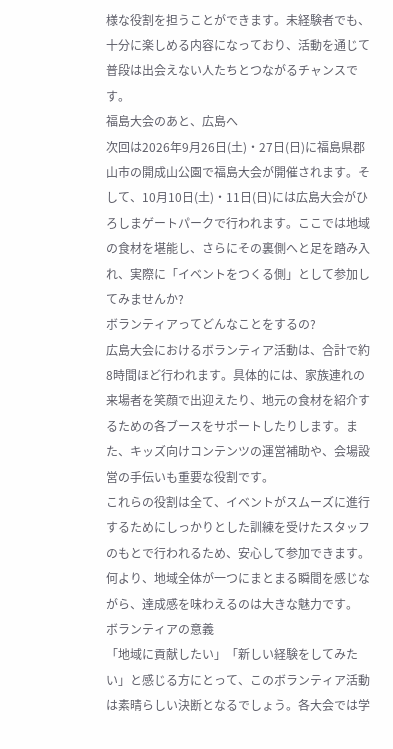様な役割を担うことができます。未経験者でも、十分に楽しめる内容になっており、活動を通じて普段は出会えない人たちとつながるチャンスです。
福島大会のあと、広島へ
次回は2026年9月26日(土)・27日(日)に福島県郡山市の開成山公園で福島大会が開催されます。そして、10月10日(土)・11日(日)には広島大会がひろしまゲートパークで行われます。ここでは地域の食材を堪能し、さらにその裏側へと足を踏み入れ、実際に「イベントをつくる側」として参加してみませんか?
ボランティアってどんなことをするの?
広島大会におけるボランティア活動は、合計で約8時間ほど行われます。具体的には、家族連れの来場者を笑顔で出迎えたり、地元の食材を紹介するための各ブースをサポートしたりします。また、キッズ向けコンテンツの運営補助や、会場設営の手伝いも重要な役割です。
これらの役割は全て、イベントがスムーズに進行するためにしっかりとした訓練を受けたスタッフのもとで行われるため、安心して参加できます。何より、地域全体が一つにまとまる瞬間を感じながら、達成感を味わえるのは大きな魅力です。
ボランティアの意義
「地域に貢献したい」「新しい経験をしてみたい」と感じる方にとって、このボランティア活動は素晴らしい決断となるでしょう。各大会では学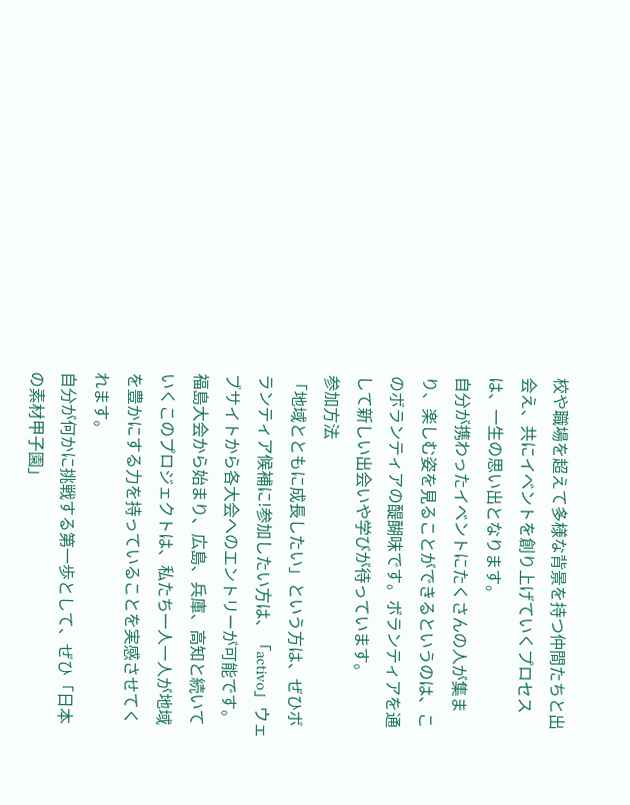校や職場を超えて多様な背景を持つ仲間たちと出会え、共にイベントを創り上げていくプロセスは、一生の思い出となります。
自分が携わったイベントにたくさんの人が集まり、楽しむ姿を見ることができるというのは、このボランティアの醍醐味です。ボランティアを通して新しい出会いや学びが待っています。
参加方法
「地域とともに成長したい」という方は、ぜひボランティア候補に!参加したい方は、「activo」ウェブサイトから各大会へのエントリーが可能です。福島大会から始まり、広島、兵庫、高知と続いていくこのプロジェクトは、私たち一人一人が地域を豊かにする力を持っていることを実感させてくれます。
自分が何かに挑戦する第一歩として、ぜひ「日本の素材甲子園」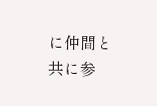に仲間と共に参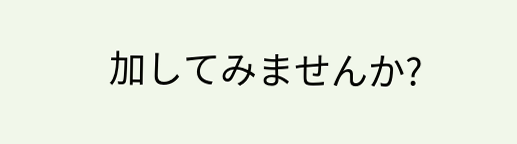加してみませんか?